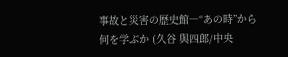事故と災害の歴史館―“あの時”から何を学ぶか (久谷 與四郎/中央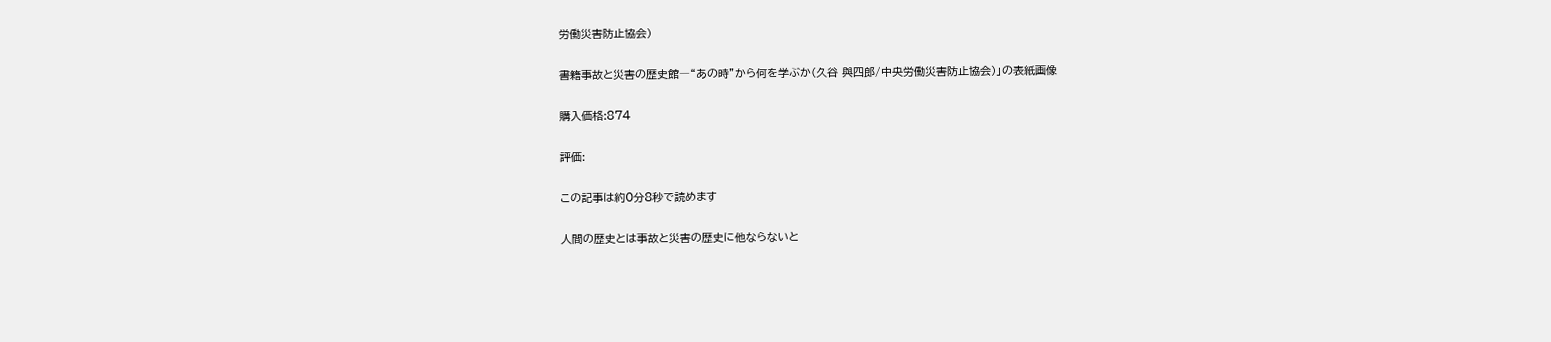労働災害防止協会)

書籍事故と災害の歴史館―“あの時”から何を学ぶか(久谷 與四郎/中央労働災害防止協会)」の表紙画像

購入価格:874

評価:

この記事は約0分8秒で読めます

人間の歴史とは事故と災害の歴史に他ならないと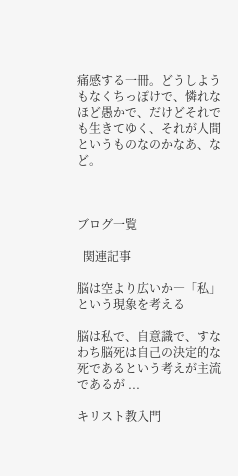痛感する一冊。どうしようもなくちっぽけで、憐れなほど愚かで、だけどそれでも生きてゆく、それが人間というものなのかなあ、など。



ブログ一覧

  関連記事

脳は空より広いか―「私」という現象を考える

脳は私で、自意識で、すなわち脳死は自己の決定的な死であるという考えが主流であるが ...

キリスト教入門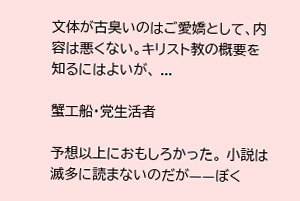文体が古臭いのはご愛嬌として、内容は悪くない。キリスト教の概要を知るにはよいが、 ...

蟹工船・党生活者

予想以上におもしろかった。 小説は滅多に読まないのだが——ぼく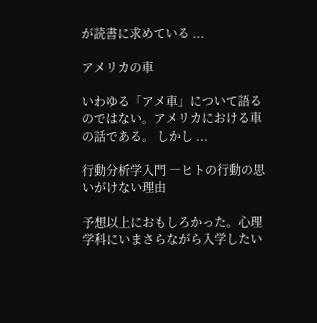が読書に求めている ...

アメリカの車

いわゆる「アメ車」について語るのではない。アメリカにおける車の話である。 しかし ...

行動分析学入門 ―ヒトの行動の思いがけない理由

予想以上におもしろかった。心理学科にいまさらながら入学したい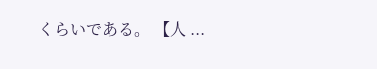くらいである。 【人 ...